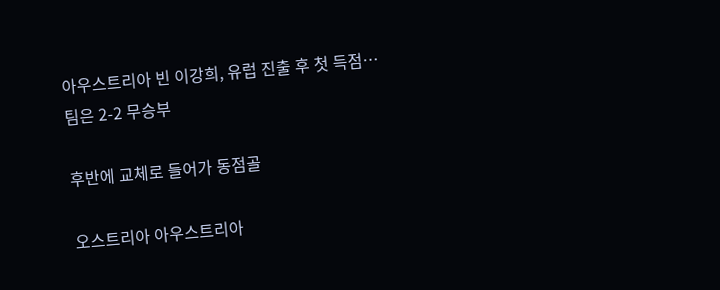아우스트리아 빈 이강희, 유럽 진출 후 첫 득점…팀은 2-2 무승부

후반에 교체로 들어가 동점골

오스트리아 아우스트리아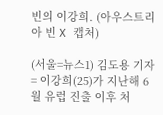빈의 이강희. (아우스트리아 빈 X 캡처)

(서울=뉴스1) 김도용 기자 = 이강희(25)가 지난해 6월 유럽 진출 이후 처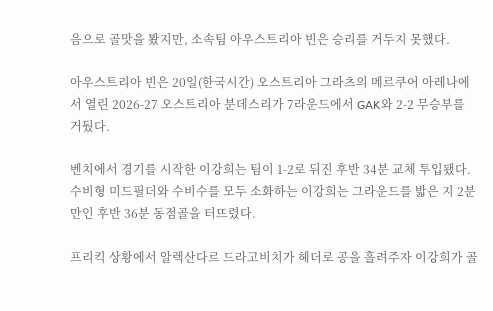음으로 골맛을 봤지만, 소속팀 아우스트리아 빈은 승리를 거두지 못했다.

아우스트리아 빈은 20일(한국시간) 오스트리아 그라츠의 메르쿠어 아레나에서 열린 2026-27 오스트리아 분데스리가 7라운드에서 GAK와 2-2 무승부를 거뒀다.

벤치에서 경기를 시작한 이강희는 팀이 1-2로 뒤진 후반 34분 교체 투입됐다. 수비형 미드필더와 수비수를 모두 소화하는 이강희는 그라운드를 밟은 지 2분 만인 후반 36분 동점골을 터뜨렸다.

프리킥 상황에서 알렉산다르 드라고비치가 헤더로 공을 흘려주자 이강희가 골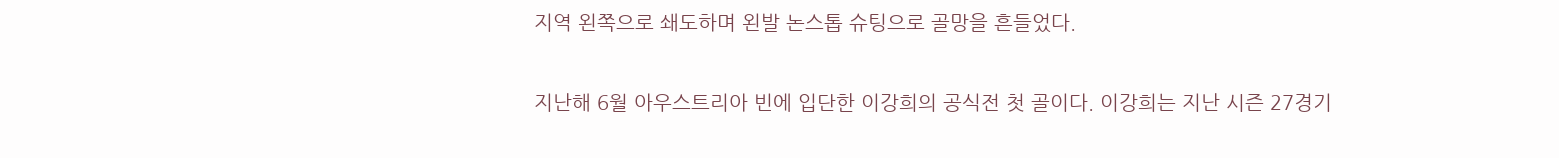지역 왼쪽으로 쇄도하며 왼발 논스톱 슈팅으로 골망을 흔들었다.

지난해 6월 아우스트리아 빈에 입단한 이강희의 공식전 첫 골이다. 이강희는 지난 시즌 27경기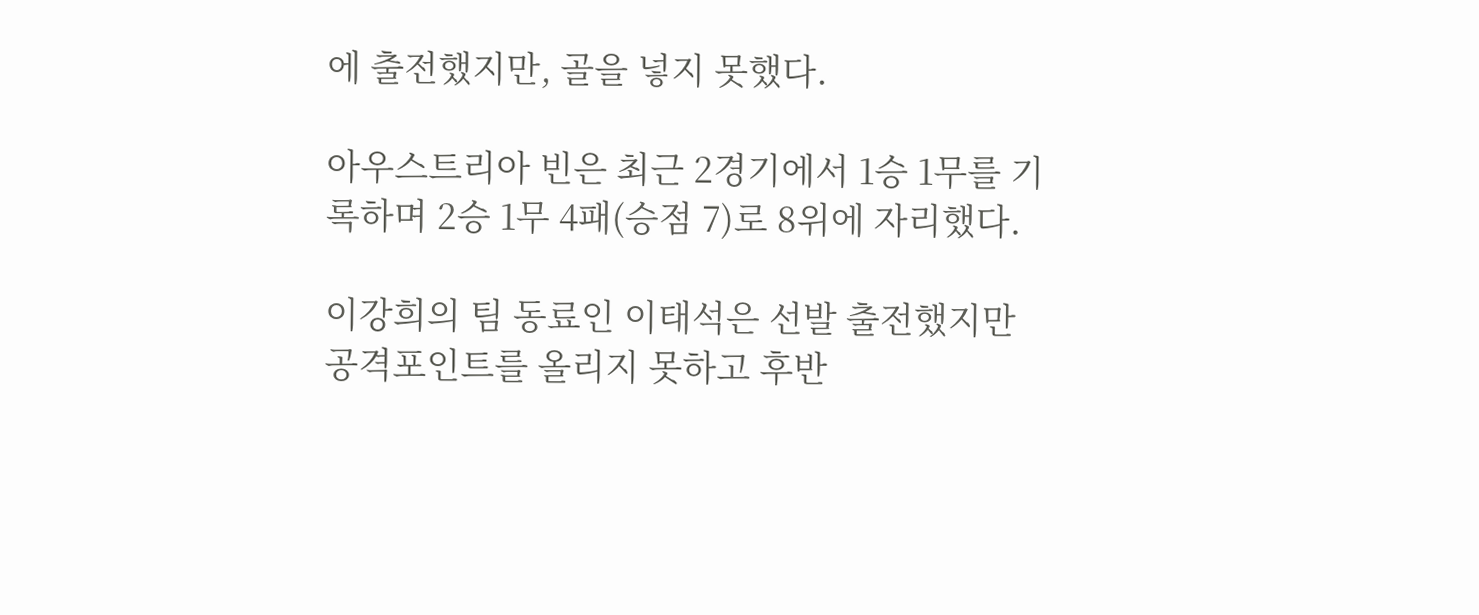에 출전했지만, 골을 넣지 못했다.

아우스트리아 빈은 최근 2경기에서 1승 1무를 기록하며 2승 1무 4패(승점 7)로 8위에 자리했다.

이강희의 팀 동료인 이태석은 선발 출전했지만 공격포인트를 올리지 못하고 후반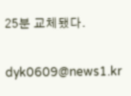25분 교체됐다.

dyk0609@news1.kr